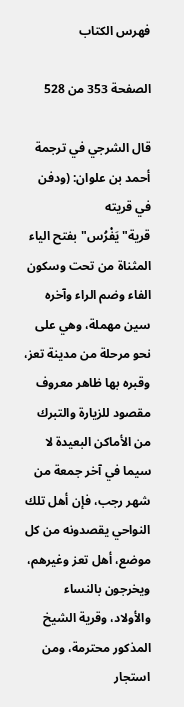فهرس الكتاب

الصفحة 353 من 528

قال الشرجي في ترجمة أحمد بن علوان: (ودفن في قريته قرية"يَفْرُس"بفتح الياء المثناة من تحت وسكون الفاء وضم الراء وآخره سين مهملة، وهي على نحو مرحلة من مدينة تعز، وقبره بها ظاهر معروف مقصود للزيارة والتبرك من الأماكن البعيدة لا سيما في آخر جمعة من شهر رجب، فإن أهل تلك النواحي يقصدونه من كل موضع، أهل تعز وغيرهم، ويخرجون بالنساء والأولاد، وقرية الشيخ المذكور محترمة، ومن استجار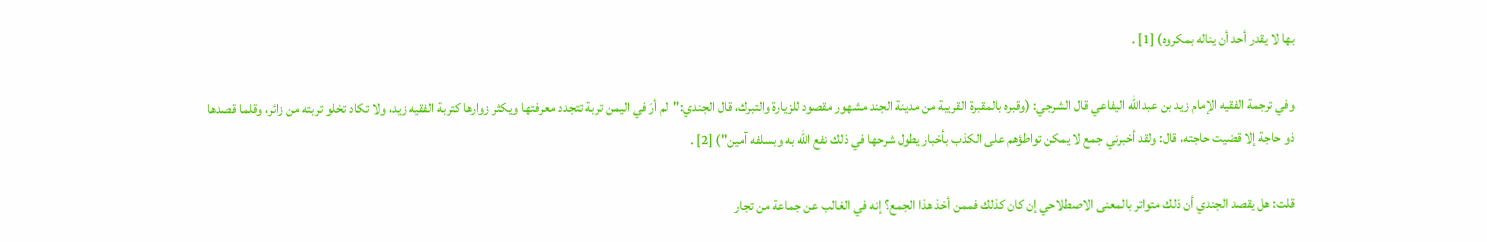بها لا يقدر أحد أن يناله بمكروه) [1] .

وفي ترجمة الفقيه الإمام زيد بن عبدالله اليفاعي قال الشرجي: (وقبره بالمقبرة القريبة من مدينة الجند مشهور مقصود للزيارة والتبرك، قال الجندي:"لم أرَ في اليمن تربة تتجدد معرفتها ويكثر زوارها كتربة الفقيه زيد، ولا تكاد تخلو تربته من زائر، وقلما قصدها ذو حاجة إلا قضيت حاجته، قال: ولقد أخبرني جمع لا يمكن تواطؤهم على الكذب بأخبار يطول شرحها في ذلك نفع الله به وبسلفه آمين") [2] .

قلت: هل يقصد الجندي أن ذلك متواتر بالمعنى الاصطلاحي إن كان كذلك فممن أخذ هذا الجمع؟ إنه في الغالب عن جماعة من تجار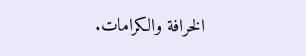الخرافة والكرامات.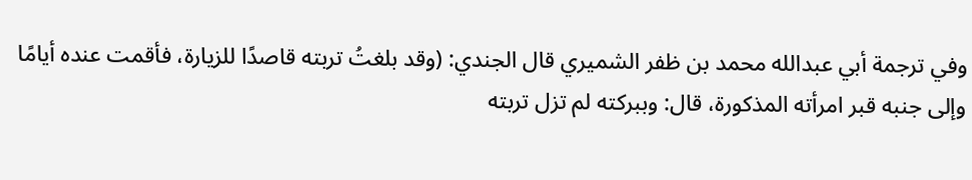وفي ترجمة أبي عبدالله محمد بن ظفر الشميري قال الجندي: (وقد بلغتُ تربته قاصدًا للزيارة، فأقمت عنده أيامًا وإلى جنبه قبر امرأته المذكورة، قال: وببركته لم تزل تربته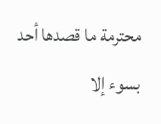محترمة ما قصدها أحد بسوء إلا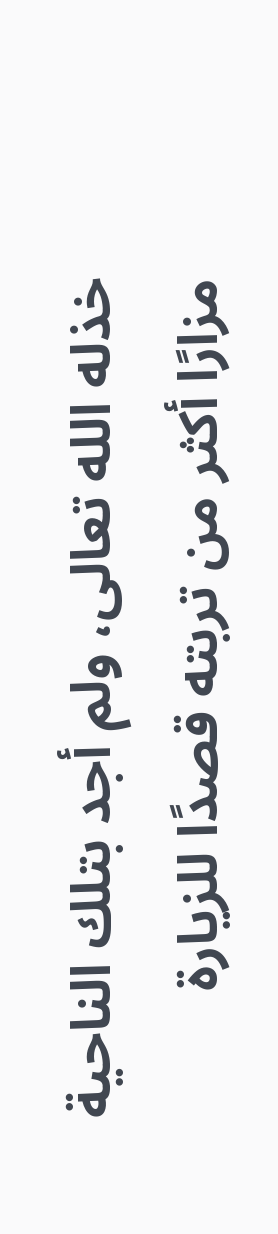خذله الله تعالى، ولم أجد بتلك الناحية مزارًا أكثر من تربته قصدًا للزيارة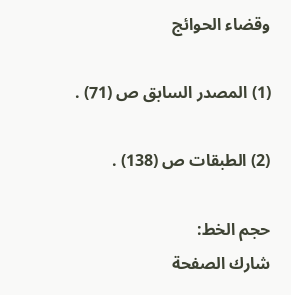وقضاء الحوائج

(1) المصدر السابق ص (71) .

(2) الطبقات ص (138) .

حجم الخط:
شارك الصفحة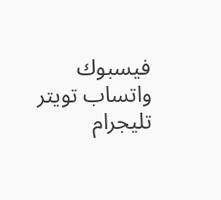فيسبوك واتساب تويتر تليجرام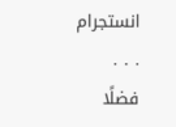انستجرام
. . .
فضلًا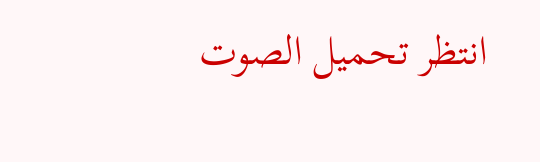انتظر تحميل الصوت